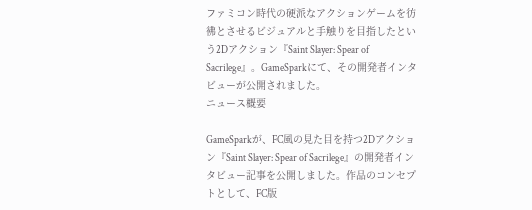ファミコン時代の硬派なアクションゲームを彷彿とさせるビジュアルと手触りを目指したという2Dアクション『Saint Slayer: Spear of Sacrilege』。GameSparkにて、その開発者インタビューが公開されました。
ニュース概要

GameSparkが、FC風の見た目を持つ2Dアクション『Saint Slayer: Spear of Sacrilege』の開発者インタビュー記事を公開しました。作品のコンセプトとして、FC版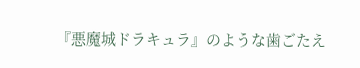『悪魔城ドラキュラ』のような歯ごたえ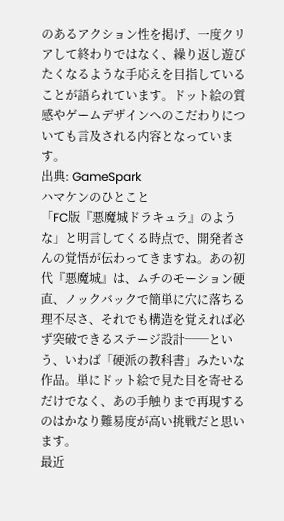のあるアクション性を掲げ、一度クリアして終わりではなく、繰り返し遊びたくなるような手応えを目指していることが語られています。ドット絵の質感やゲームデザインへのこだわりについても言及される内容となっています。
出典: GameSpark
ハマケンのひとこと
「FC版『悪魔城ドラキュラ』のような」と明言してくる時点で、開発者さんの覚悟が伝わってきますね。あの初代『悪魔城』は、ムチのモーション硬直、ノックバックで簡単に穴に落ちる理不尽さ、それでも構造を覚えれば必ず突破できるステージ設計──という、いわば「硬派の教科書」みたいな作品。単にドット絵で見た目を寄せるだけでなく、あの手触りまで再現するのはかなり難易度が高い挑戦だと思います。
最近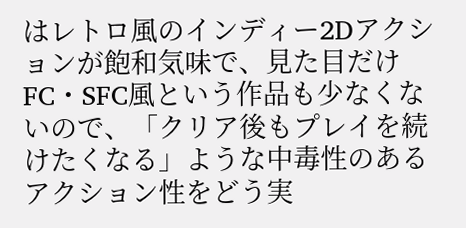はレトロ風のインディー2Dアクションが飽和気味で、見た目だけFC・SFC風という作品も少なくないので、「クリア後もプレイを続けたくなる」ような中毒性のあるアクション性をどう実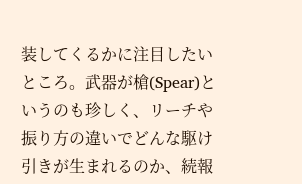装してくるかに注目したいところ。武器が槍(Spear)というのも珍しく、リーチや振り方の違いでどんな駆け引きが生まれるのか、続報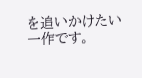を追いかけたい一作です。